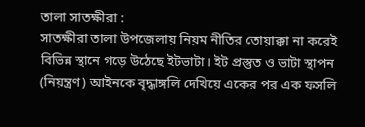তালা সাতক্ষীরা :
সাতক্ষীরা তালা উপজেলায় নিয়ম নীতির তোয়াক্কা না করেই বিভিন্ন স্থানে গড়ে উঠেছে ইটভাটা। ইট প্রস্তুত ও ভাটা স্থাপন (নিয়ন্ত্রণ) আইনকে বৃদ্ধাঙ্গলি দেখিয়ে একের পর এক ফসলি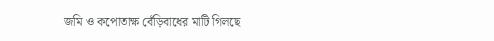জমি ও কপোতাক্ষ বেঁড়িবাধের মাটি গিলছে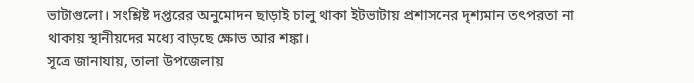ভাটাগুলো। সংশ্লিষ্ট দপ্তরের অনুমোদন ছাড়াই চালু থাকা ইটভাটায় প্রশাসনের দৃশ্যমান তৎপরতা না থাকায় স্থানীয়দের মধ্যে বাড়ছে ক্ষোভ আর শঙ্কা।
সূত্রে জানাযায়, তালা উপজেলায়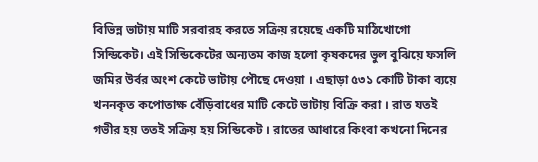বিভিন্ন ভাটায় মাটি সরবারহ করতে সক্রিয় রয়েছে একটি মাঠিখোগো সিন্ডিকেট। এই সিন্ডিকেটের অন্যতম কাজ হলো কৃষকদের ভুল বুঝিয়ে ফসলি জমির উর্বর অংশ কেটে ভাটায় পৌছে দেওয়া । এছাড়া ৫৩১ কোটি টাকা ব্যয়ে খননকৃত কপোতাক্ষ বেঁড়িবাধের মাটি কেটে ভাটায় বিক্রি করা । রাত যতই গভীর হয় ততই সক্রিয় হয় সিন্ডিকেট । রাতের আধারে কিংবা কখনো দিনের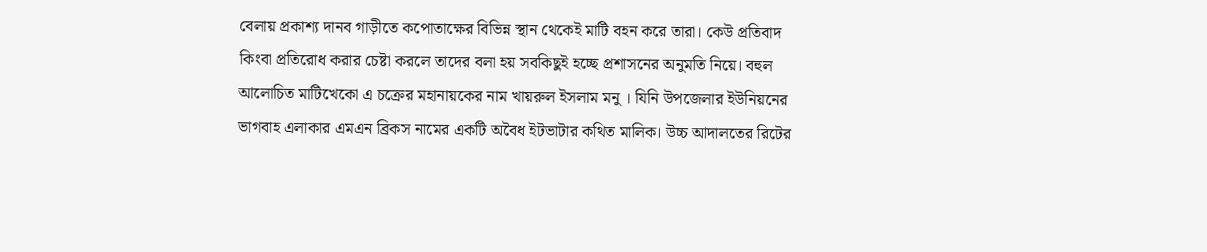বেলায় প্রকাশ্য দানব গাড়ীতে কপোতাক্ষের বিভিন্ন স্থান থেকেই মাটি বহন করে তারা। কেউ প্রতিবাদ কিংবা প্রতিরোধ করার চেষ্টা করলে তাদের বলা হয় সবকিছুই হচ্ছে প্রশাসনের অনুমতি নিয়ে। বহুল আলোচিত মাটিখেকো এ চক্রের মহানায়কের নাম খায়রুল ইসলাম মনু । যিনি উপজেলার ইউনিয়নের ভাগবাহ এলাকার এমএন ব্রিকস নামের একটি অবৈধ ইটভাটার কথিত মালিক। উচ্চ আদালতের রিটের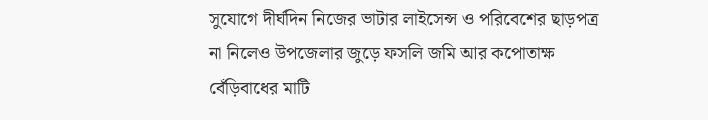সুযোগে দীর্ঘদিন নিজের ভাটার লাইসেন্স ও পরিবেশের ছাড়পত্র না নিলেও উপজেলার জুড়ে ফসলি জমি আর কপোতাক্ষ বেঁড়িবাধের মাটি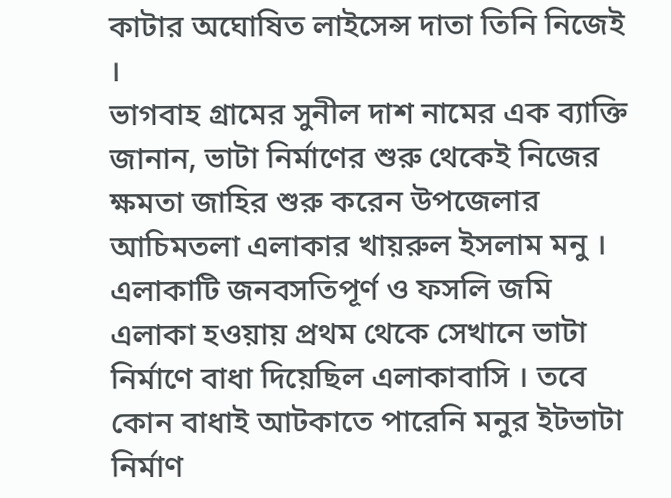কাটার অঘোষিত লাইসেন্স দাতা তিনি নিজেই ।
ভাগবাহ গ্রামের সুনীল দাশ নামের এক ব্যাক্তি জানান, ভাটা নির্মাণের শুরু থেকেই নিজের ক্ষমতা জাহির শুরু করেন উপজেলার আচিমতলা এলাকার খায়রুল ইসলাম মনু । এলাকাটি জনবসতিপূর্ণ ও ফসলি জমি এলাকা হওয়ায় প্রথম থেকে সেখানে ভাটা নির্মাণে বাধা দিয়েছিল এলাকাবাসি । তবে কোন বাধাই আটকাতে পারেনি মনুর ইটভাটা নির্মাণ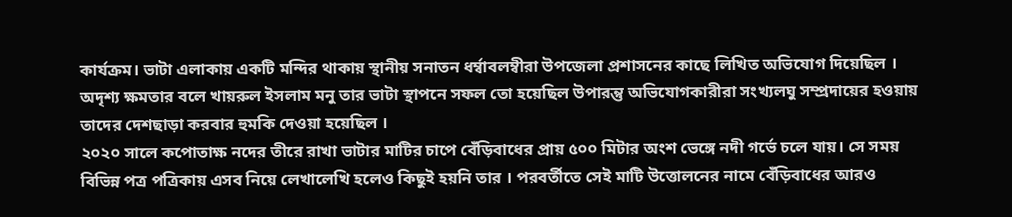কার্যক্রম। ভাটা এলাকায় একটি মন্দির থাকায় স্থানীয় সনাতন ধর্ম্বাবলম্বীরা উপজেলা প্রশাসনের কাছে লিখিত অভিযোগ দিয়েছিল । অদৃশ্য ক্ষমতার বলে খায়রুল ইসলাম মনু তার ভাটা স্থাপনে সফল তো হয়েছিল উপারন্তু অভিযোগকারীরা সংখ্যলঘু সম্প্রদায়ের হওয়ায় তাদের দেশছাড়া করবার হুমকি দেওয়া হয়েছিল ।
২০২০ সালে কপোতাক্ষ নদের তীরে রাখা ভাটার মাটির চাপে বেঁড়িবাধের প্রায় ৫০০ মিটার অংশ ভেঙ্গে নদী গর্ভে চলে যায়। সে সময় বিভিন্ন পত্র পত্রিকায় এসব নিয়ে লেখালেখি হলেও কিছুই হয়নি তার । পরবর্তীতে সেই মাটি উত্তোলনের নামে বেঁড়িবাধের আরও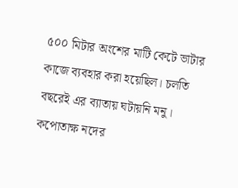৫০০ মিটার অংশের মাটি কেটে ভাটার কাজে ব্যবহার করা হয়েছিল। চলতি বছরেই এর ব্যাতায় ঘটায়নি মনু। কপোতাক্ষ নদের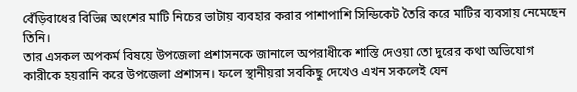বেঁড়িবাধের বিভিন্ন অংশের মাটি নিচের ভাটায় ব্যবহার করার পাশাপাশি সিন্ডিকেট তৈরি করে মাটির ব্যবসায় নেমেছেন তিনি।
তার এসকল অপকর্ম বিষয়ে উপজেলা প্রশাসনকে জানালে অপরাধীকে শাস্তি দেওয়া তো দুরের কথা অভিযোগ কারীকে হয়রানি করে উপজেলা প্রশাসন। ফলে স্থানীয়রা সবকিছু দেখেও এখন সকলেই যেন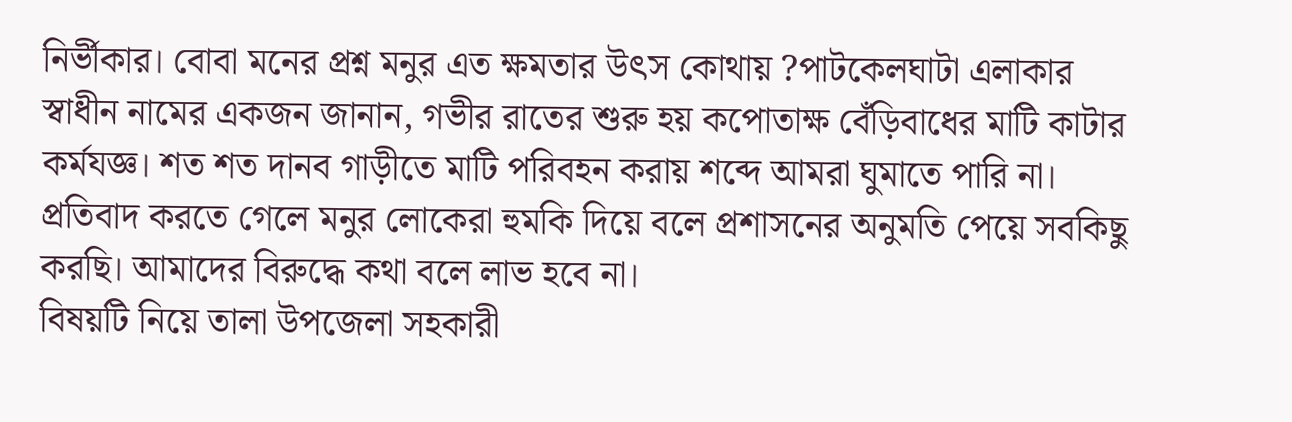নির্ভীকার। বোবা মনের প্রশ্ন মনুর এত ক্ষমতার উৎস কোথায় ?পাটকেলঘাটা এলাকার স্বাধীন নামের একজন জানান, গভীর রাতের শুরু হয় কপোতাক্ষ বেঁড়িবাধের মাটি কাটার কর্মযজ্ঞ। শত শত দানব গাড়ীতে মাটি পরিবহন করায় শব্দে আমরা ঘুমাতে পারি না। প্রতিবাদ করতে গেলে মনুর লোকেরা হুমকি দিয়ে বলে প্রশাসনের অনুমতি পেয়ে সবকিছু করছি। আমাদের বিরুদ্ধে কথা বলে লাভ হবে না।
বিষয়টি নিয়ে তালা উপজেলা সহকারী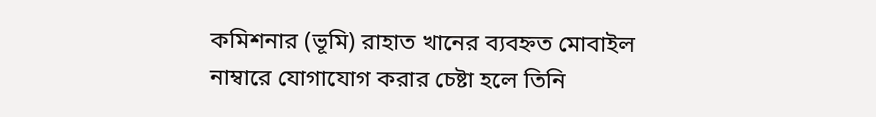কমিশনার (ভূমি) রাহাত খানের ব্যবহ্নত মোবাইল নাম্বারে যোগাযোগ করার চেষ্টা হলে তিনি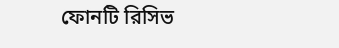ফোনটি রিসিভ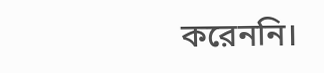করেননি।